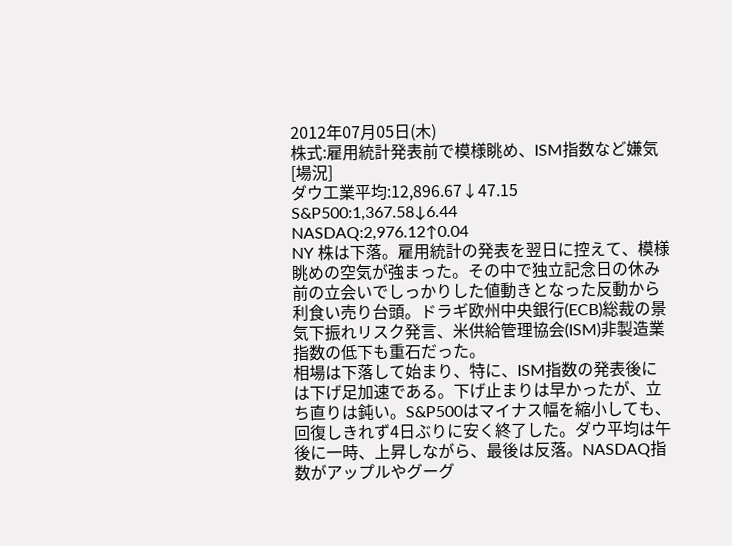2012年07月05日(木)
株式:雇用統計発表前で模様眺め、ISM指数など嫌気
[場況]
ダウ工業平均:12,896.67↓47.15
S&P500:1,367.58↓6.44
NASDAQ:2,976.12↑0.04
NY 株は下落。雇用統計の発表を翌日に控えて、模様眺めの空気が強まった。その中で独立記念日の休み前の立会いでしっかりした値動きとなった反動から利食い売り台頭。ドラギ欧州中央銀行(ECB)総裁の景気下振れリスク発言、米供給管理協会(ISM)非製造業指数の低下も重石だった。
相場は下落して始まり、特に、ISM指数の発表後には下げ足加速である。下げ止まりは早かったが、立ち直りは鈍い。S&P500はマイナス幅を縮小しても、回復しきれず4日ぶりに安く終了した。ダウ平均は午後に一時、上昇しながら、最後は反落。NASDAQ指数がアップルやグーグ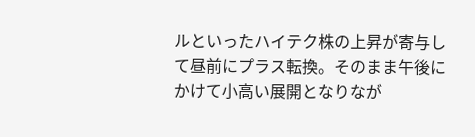ルといったハイテク株の上昇が寄与して昼前にプラス転換。そのまま午後にかけて小高い展開となりなが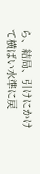ら、結局、引けにかけて横ばい水準に戻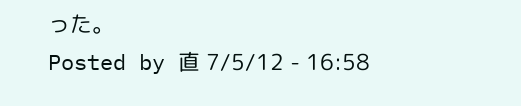った。
Posted by 直 7/5/12 - 16:58